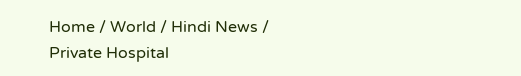Home / World / Hindi News / Private Hospital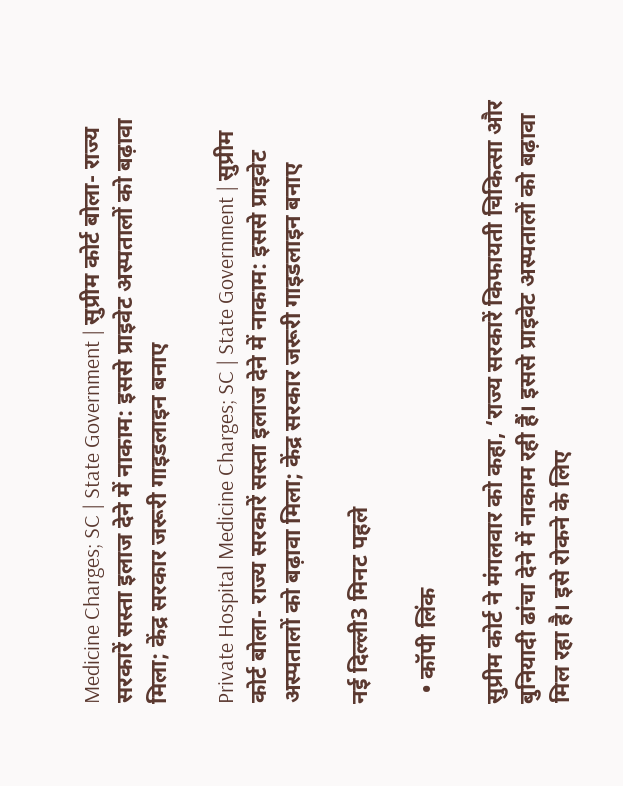Medicine Charges; SC | State Government | सुप्रीम कोर्ट बोला- राज्य सरकारें सस्ता इलाज देने में नाकाम: इससे प्राइवेट अस्पतालों को बढ़ावा मिला; केंद्र सरकार जरूरी गाइडलाइन बनाए

Private Hospital Medicine Charges; SC | State Government | सुप्रीम कोर्ट बोला- राज्य सरकारें सस्ता इलाज देने में नाकाम: इससे प्राइवेट अस्पतालों को बढ़ावा मिला; केंद्र सरकार जरूरी गाइडलाइन बनाए

नई दिल्ली3 मिनट पहले

  • कॉपी लिंक

सुप्रीम कोर्ट ने मंगलवार को कहा, ‘राज्य सरकारें किफायती चिकित्सा और बुनियादी ढांचा देने में नाकाम रही हैं। इससे प्राइवेट अस्पतालों को बढ़ावा मिल रहा है। इसे रोकने के लिए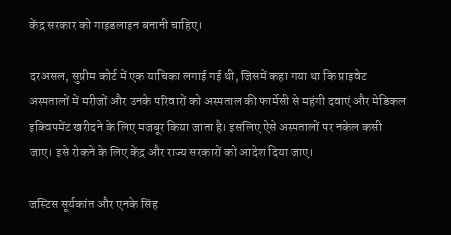केंद्र सरकार को गाइडलाइन बनानी चाहिए।

दरअसल, सुप्रीम कोर्ट में एक याचिका लगाई गई थी, जिसमें कहा गया था कि प्राइवेट अस्पतालों में मरीजों और उनके परिवारों को अस्पताल की फार्मेसी से महंगी दवाएं और मेडिकल इक्विपमेंट खरीदने के लिए मजबूर किया जाता है। इसलिए ऐसे अस्पतालों पर नकेल कसी जाए। इसे रोकने के लिए केंद्र और राज्य सरकारों को आदेश दिया जाए।

जस्टिस सूर्यकांत और एनके सिंह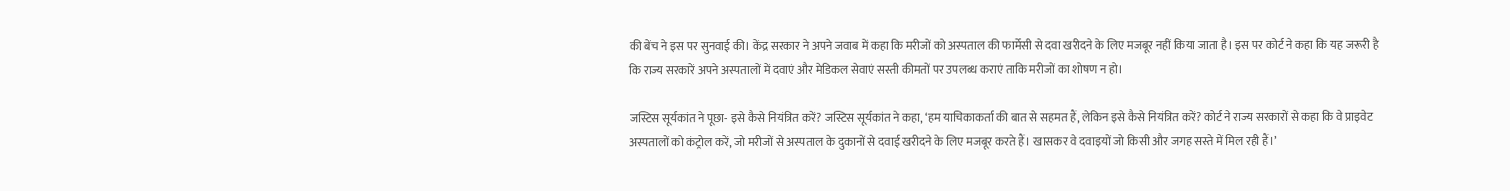की बेंच ने इस पर सुनवाई की। केंद्र सरकार ने अपने जवाब में कहा कि मरीजों को अस्पताल की फार्मेसी से दवा खरीदने के लिए मजबूर नहीं किया जाता है। इस पर कोर्ट ने कहा कि यह जरूरी है कि राज्य सरकारें अपने अस्पतालों में दवाएं और मेडिकल सेवाएं सस्ती कीमतों पर उपलब्ध कराएं ताकि मरीजों का शोषण न हो।

जस्टिस सूर्यकांत ने पूछा- इसे कैसे नियंत्रित करें? जस्टिस सूर्यकांत ने कहा, ‘हम याचिकाकर्ता की बात से सहमत हैं, लेकिन इसे कैसे नियंत्रित करें? कोर्ट ने राज्य सरकारों से कहा कि वे प्राइवेट अस्पतालों को कंट्रोल करें, जो मरीजों से अस्पताल के दुकानों से दवाई खरीदने के लिए मजबूर करते हैं। खासकर वे दवाइयों जो किसी और जगह सस्ते में मिल रही हैं।’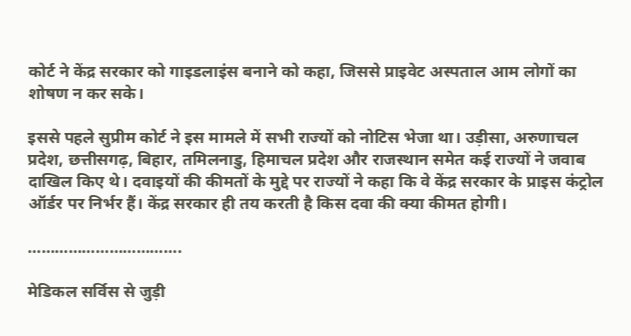कोर्ट ने केंद्र सरकार को गाइडलाइंस बनाने को कहा, जिससे प्राइवेट अस्पताल आम लोगों का शोषण न कर सके।

इससे पहले सुप्रीम कोर्ट ने इस मामले में सभी राज्यों को नोटिस भेजा था। उड़ीसा, अरुणाचल प्रदेश, छत्तीसगढ़, बिहार, तमिलनाडु, हिमाचल प्रदेश और राजस्थान समेत कई राज्यों ने जवाब दाखिल किए थे। दवाइयों की कीमतों के मुद्दे पर राज्यों ने कहा कि वे केंद्र सरकार के प्राइस कंट्रोल ऑर्डर पर निर्भर हैं। केंद्र सरकार ही तय करती है किस दवा की क्या कीमत होगी।

…………………………….

मेडिकल सर्विस से जुड़ी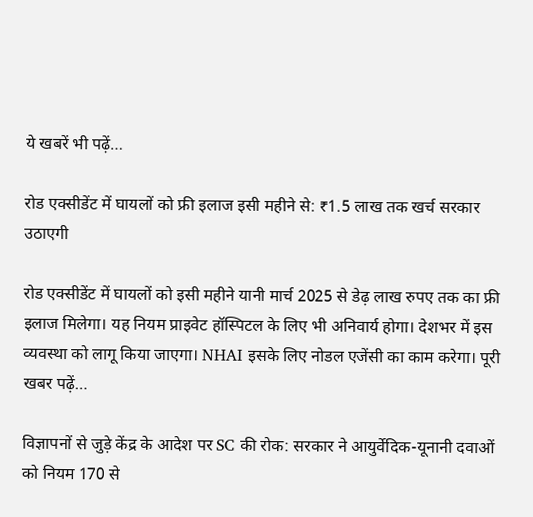ये खबरें भी पढ़ें…

रोड एक्सीडेंट में घायलों को फ्री इलाज इसी महीने से: ₹1.5 लाख तक खर्च सरकार उठाएगी

रोड एक्सीडेंट में घायलों को इसी महीने यानी मार्च 2025 से डेढ़ लाख रुपए तक का फ्री इलाज मिलेगा। यह नियम प्राइवेट हॉस्पिटल के लिए भी अनिवार्य होगा। देशभर में इस व्यवस्था को लागू किया जाएगा। NHAI इसके लिए नोडल एजेंसी का काम करेगा। पूरी खबर पढ़ें…

विज्ञापनों से जुड़े केंद्र के आदेश पर SC की रोक: सरकार ने आयुर्वेदिक-यूनानी दवाओं को नियम 170 से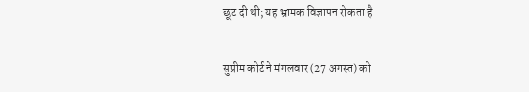छूट दी थी; यह भ्रामक विज्ञापन रोकता है

सुप्रीम कोर्ट ने मंगलवार (27 अगस्त) को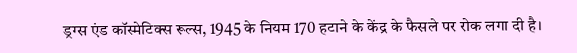ड्रग्स एंड कॉस्मेटिक्स रूल्स, 1945 के नियम 170 हटाने के केंद्र के फैसले पर रोक लगा दी है।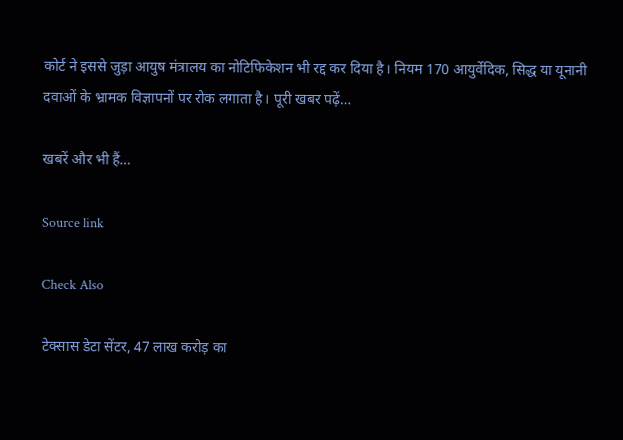कोर्ट ने इससे जुड़ा आयुष मंत्रालय का नोटिफिकेशन भी रद्द कर दिया है। नियम 170 आयुर्वेदिक, सिद्ध या यूनानी दवाओं के भ्रामक विज्ञापनों पर रोक लगाता है। पूरी खबर पढ़ें…

खबरें और भी हैं…

Source link

Check Also

टेक्सास डेटा सेंटर, 47 लाख करोड़ का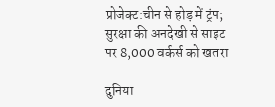प्रोजेक्ट:चीन से होड़ में ट्रंप; सुरक्षा की अनदेखी से साइट पर 8,000 वर्कर्स को खतरा

दुनिया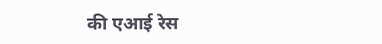की एआई रेस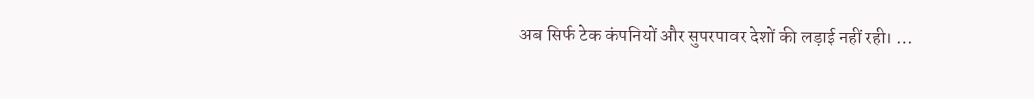अब सिर्फ टेक कंपनियों और सुपरपावर देशों की लड़ाई नहीं रही। …